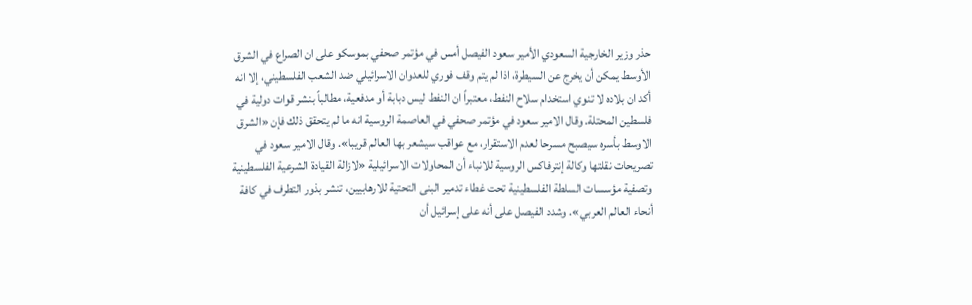حذر وزير الخارجية السعودي الأمير سعود الفيصل أمس في مؤتمر صحفي بموسكو على ان الصراع في الشرق الأوسط يمكن أن يخرج عن السيطرة، اذا لم يتم وقف فوري للعدوان الاسرائيلي ضد الشعب الفلسطيني، إلا انه أكد ان بلاده لا تنوي استخدام سلاح النفط، معتبراً ان النفط ليس دبابة أو مدفعية، مطالباً بنشر قوات دولية في فلسطين المحتلة. وقال الامير سعود في مؤتمر صحفي في العاصمة الروسية انه ما لم يتحقق ذلك فإن «الشرق الاوسط بأسره سيصبح مسرحا لعدم الاستقرار، مع عواقب سيشعر بها العالم قريبا». وقال الامير سعود في تصريحات نقلتها وكالة إنترفاكس الروسية للانباء أن المحاولات الاسرائيلية «لازالة القيادة الشرعية الفلسطينية وتصفية مؤسسات السلطة الفلسطينية تحت غطاء تدمير البنى التحتية للارهابيين، تنشر بذور التطرف في كافة أنحاء العالم العربي». وشدد الفيصل على أنه على إسرائيل أن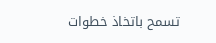تسمح باتخاذ خطوات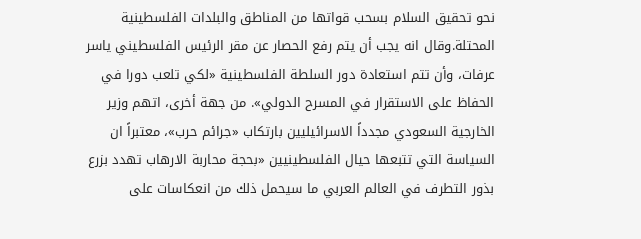نحو تحقيق السلام بسحب قواتها من المناطق والبلدات الفلسطينية المحتلة.وقال انه يجب أن يتم رفع الحصار عن مقر الرئيس الفلسطيني ياسر عرفات، وأن تتم استعادة دور السلطة الفلسطينية «لكي تلعب دورا في الحفاظ على الاستقرار في المسرح الدولي». من جهة أخرى، اتهم وزير الخارجية السعودي مجدداً الاسرائيليين بارتكاب «جرائم حرب»، معتبراً ان السياسة التي تتبعها حيال الفلسطينيين «بحجة محاربة الارهاب تهدد بزرع بذور التطرف في العالم العربي ما سيحمل ذلك من انعكاسات على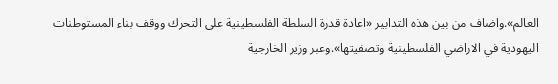العالم».واضاف من بين هذه التدابير «اعادة قدرة السلطة الفلسطينية على التحرك ووقف بناء المستوطنات اليهودية في الاراضي الفلسطينية وتصفيتها».وعبر وزير الخارجية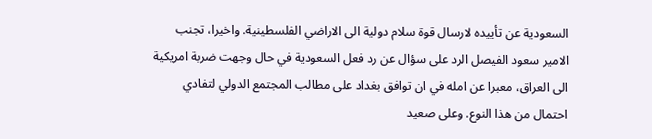السعودية عن تأييده لارسال قوة سلام دولية الى الاراضي الفلسطينية. واخيرا، تجنب الامير سعود الفيصل الرد على سؤال عن رد فعل السعودية في حال وجهت ضربة امريكية الى العراق، معبرا عن امله في ان توافق بغداد على مطالب المجتمع الدولي لتفادي احتمال من هذا النوع. وعلى صعيد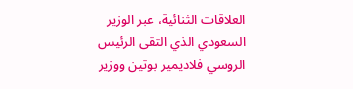العلاقات الثنائية، عبر الوزير السعودي الذي التقى الرئيس الروسي فلاديمير بوتين ووزير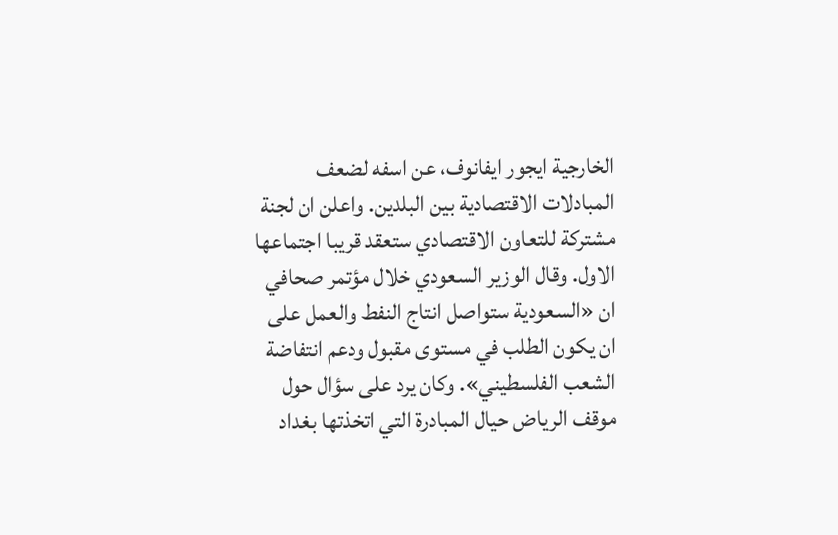الخارجية ايجور ايفانوف، عن اسفه لضعف المبادلات الاقتصادية بين البلدين. واعلن ان لجنة مشتركة للتعاون الاقتصادي ستعقد قريبا اجتماعها الاول. وقال الوزير السعودي خلال مؤتمر صحافي ان «السعودية ستواصل انتاج النفط والعمل على ان يكون الطلب في مستوى مقبول ودعم انتفاضة الشعب الفلسطيني». وكان يرد على سؤال حول موقف الرياض حيال المبادرة التي اتخذتها بغداد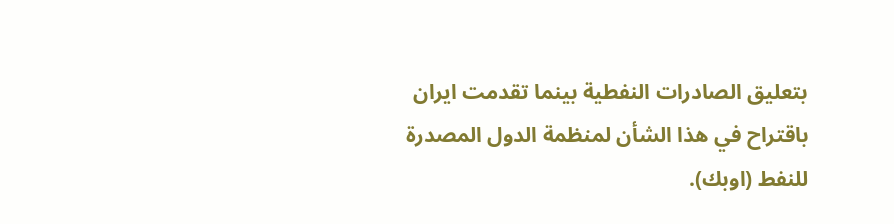بتعليق الصادرات النفطية بينما تقدمت ايران باقتراح في هذا الشأن لمنظمة الدول المصدرة للنفط (اوبك).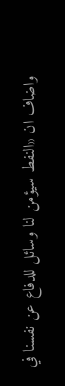واضاف ان «النفط سيؤمن لنا وسائل للدفاع عن نفسنا في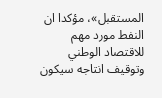المستقبل»، مؤكدا ان النفط مورد مهم للاقتصاد الوطني وتوقيف انتاجه سيكون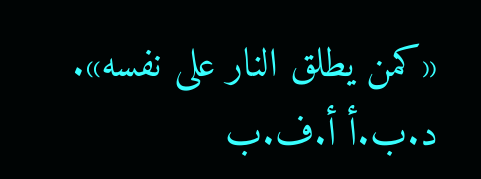«كمن يطلق النار على نفسه». د.ب.أ أ.ف.ب